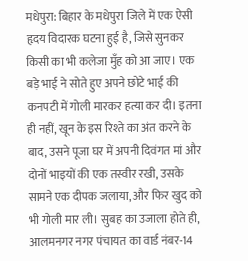मधेपुरा: बिहार के मधेपुरा जिले में एक ऐसी हृदय विदारक घटना हुई है, जिसे सुनकर किसी का भी कलेजा मुँह को आ जाए। एक बड़े भाई ने सोते हुए अपने छोटे भाई की कनपटी में गोली मारकर हत्या कर दी। इतना ही नहीं, खून के इस रिश्ते का अंत करने के बाद, उसने पूजा घर में अपनी दिवंगत मां और दोनों भाइयों की एक तस्वीर रखी, उसके सामने एक दीपक जलाया, और फिर खुद को भी गोली मार ली। सुबह का उजाला होते ही, आलमनगर नगर पंचायत का वार्ड नंबर-14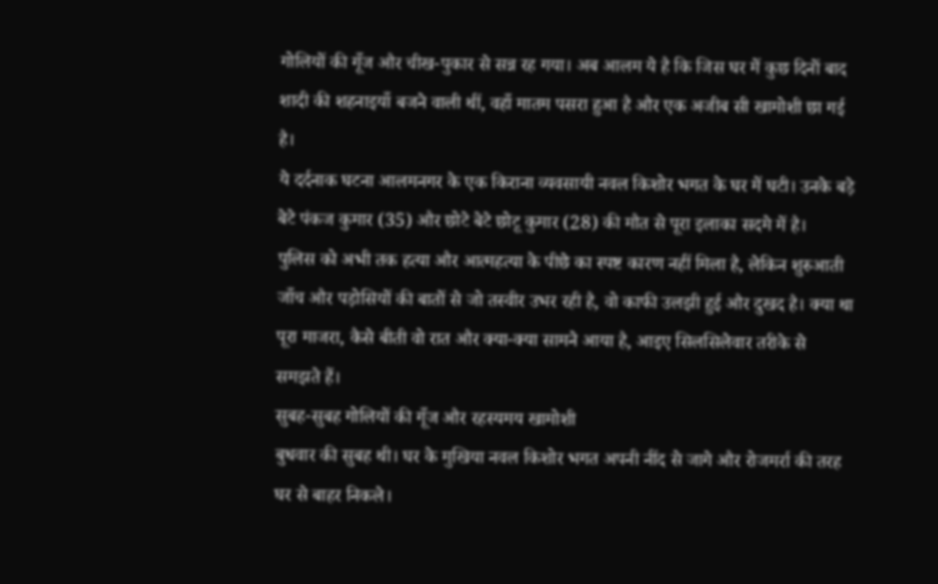गोलियों की गूँज और चीख-पुकार से सन्न रह गया। अब आलम ये है कि जिस घर में कुछ दिनों बाद शादी की शहनाइयाँ बजने वाली थीं, वहाँ मातम पसरा हुआ है और एक अजीब सी खामोशी छा गई है।
ये दर्दनाक घटना आलमनगर के एक किराना व्यवसायी नवल किशोर भगत के घर में घटी। उनके बड़े बेटे पंकज कुमार (35) और छोटे बेटे छोटू कुमार (28) की मौत से पूरा इलाका सदमे में है।
पुलिस को अभी तक हत्या और आत्महत्या के पीछे का स्पष्ट कारण नहीं मिला है, लेकिन शुरुआती जाँच और पड़ोसियों की बातों से जो तस्वीर उभर रही है, वो काफी उलझी हुई और दुखद है। क्या था पूरा माजरा, कैसे बीती वो रात और क्या-क्या सामने आया है, आइए सिलसिलेवार तरीके से समझते हैं।
सुबह-सुबह गोलियों की गूँज और रहस्यमय खामोशी
बुधवार की सुबह थी। घर के मुखिया नवल किशोर भगत अपनी नींद से जागे और रोजमर्रा की तरह घर से बाहर निकले।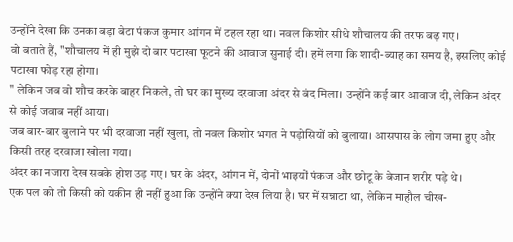उन्होंने देखा कि उनका बड़ा बेटा पंकज कुमार आंगन में टहल रहा था। नवल किशोर सीधे शौचालय की तरफ बढ़ गए।
वो बताते हैं, "शौचालय में ही मुझे दो बार पटाखा फूटने की आवाज सुनाई दी। हमें लगा कि शादी-ब्याह का समय है, इसलिए कोई पटाखा फोड़ रहा होगा।
" लेकिन जब वो शौच करके बाहर निकले, तो घर का मुख्य दरवाजा अंदर से बंद मिला। उन्होंने कई बार आवाज दी, लेकिन अंदर से कोई जवाब नहीं आया।
जब बार-बार बुलाने पर भी दरवाजा नहीं खुला, तो नवल किशोर भगत ने पड़ोसियों को बुलाया। आसपास के लोग जमा हुए और किसी तरह दरवाजा खोला गया।
अंदर का नजारा देख सबके होश उड़ गए। घर के अंदर, आंगन में, दोनों भाइयों पंकज और छोटू के बेजान शरीर पड़े थे।
एक पल को तो किसी को यकीन ही नहीं हुआ कि उन्होंने क्या देख लिया है। घर में सन्नाटा था, लेकिन माहौल चीख-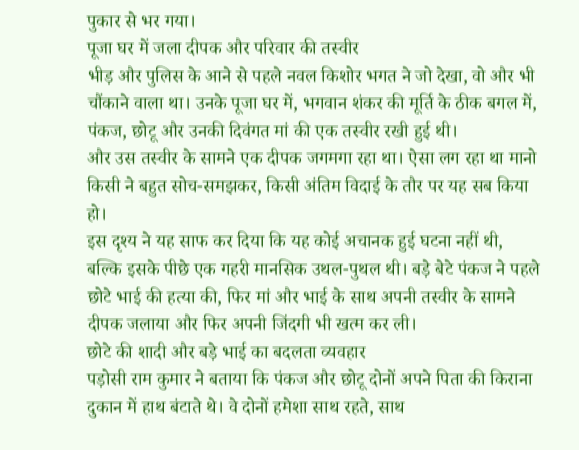पुकार से भर गया।
पूजा घर में जला दीपक और परिवार की तस्वीर
भीड़ और पुलिस के आने से पहले नवल किशोर भगत ने जो देखा, वो और भी चौंकाने वाला था। उनके पूजा घर में, भगवान शंकर की मूर्ति के ठीक बगल में, पंकज, छोटू और उनकी दिवंगत मां की एक तस्वीर रखी हुई थी।
और उस तस्वीर के सामने एक दीपक जगमगा रहा था। ऐसा लग रहा था मानो किसी ने बहुत सोच-समझकर, किसी अंतिम विदाई के तौर पर यह सब किया हो।
इस दृश्य ने यह साफ कर दिया कि यह कोई अचानक हुई घटना नहीं थी, बल्कि इसके पीछे एक गहरी मानसिक उथल-पुथल थी। बड़े बेटे पंकज ने पहले छोटे भाई की हत्या की, फिर मां और भाई के साथ अपनी तस्वीर के सामने दीपक जलाया और फिर अपनी जिंदगी भी खत्म कर ली।
छोटे की शादी और बड़े भाई का बदलता व्यवहार
पड़ोसी राम कुमार ने बताया कि पंकज और छोटू दोनों अपने पिता की किराना दुकान में हाथ बंटाते थे। वे दोनों हमेशा साथ रहते, साथ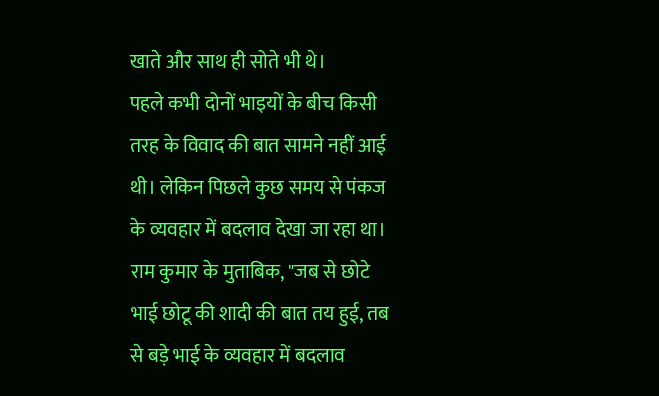खाते और साथ ही सोते भी थे।
पहले कभी दोनों भाइयों के बीच किसी तरह के विवाद की बात सामने नहीं आई थी। लेकिन पिछले कुछ समय से पंकज के व्यवहार में बदलाव देखा जा रहा था।
राम कुमार के मुताबिक, "जब से छोटे भाई छोटू की शादी की बात तय हुई, तब से बड़े भाई के व्यवहार में बदलाव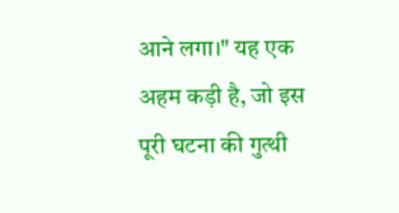आने लगा।" यह एक अहम कड़ी है, जो इस पूरी घटना की गुत्थी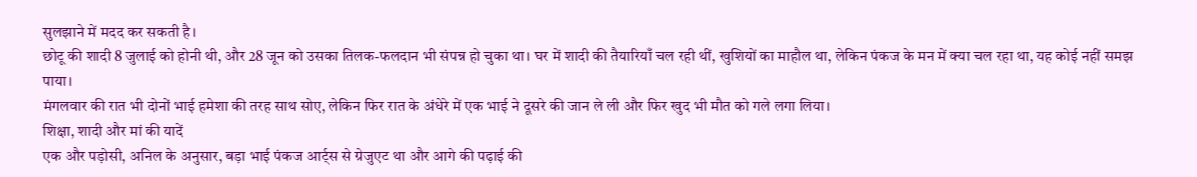सुलझाने में मदद कर सकती है।
छोटू की शादी 8 जुलाई को होनी थी, और 28 जून को उसका तिलक-फलदान भी संपन्न हो चुका था। घर में शादी की तैयारियाँ चल रही थीं, खुशियों का माहौल था, लेकिन पंकज के मन में क्या चल रहा था, यह कोई नहीं समझ पाया।
मंगलवार की रात भी दोनों भाई हमेशा की तरह साथ सोए, लेकिन फिर रात के अंधेरे में एक भाई ने दूसरे की जान ले ली और फिर खुद भी मौत को गले लगा लिया।
शिक्षा, शादी और मां की यादें
एक और पड़ोसी, अनिल के अनुसार, बड़ा भाई पंकज आर्ट्स से ग्रेजुएट था और आगे की पढ़ाई की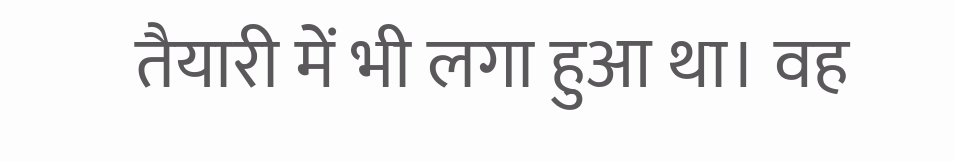तैयारी में भी लगा हुआ था। वह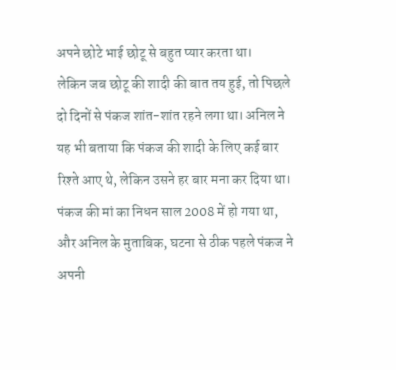अपने छोटे भाई छोटू से बहुत प्यार करता था।
लेकिन जब छोटू की शादी की बात तय हुई, तो पिछले दो दिनों से पंकज शांत-शांत रहने लगा था। अनिल ने यह भी बताया कि पंकज की शादी के लिए कई बार रिश्ते आए थे, लेकिन उसने हर बार मना कर दिया था।
पंकज की मां का निधन साल 2008 में हो गया था, और अनिल के मुताबिक, घटना से ठीक पहले पंकज ने अपनी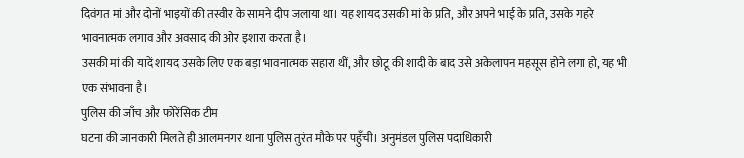दिवंगत मां और दोनों भाइयों की तस्वीर के सामने दीप जलाया था। यह शायद उसकी मां के प्रति, और अपने भाई के प्रति, उसके गहरे भावनात्मक लगाव और अवसाद की ओर इशारा करता है।
उसकी मां की यादें शायद उसके लिए एक बड़ा भावनात्मक सहारा थीं, और छोटू की शादी के बाद उसे अकेलापन महसूस होने लगा हो, यह भी एक संभावना है।
पुलिस की जाँच और फोरेंसिक टीम
घटना की जानकारी मिलते ही आलमनगर थाना पुलिस तुरंत मौके पर पहुँची। अनुमंडल पुलिस पदाधिकारी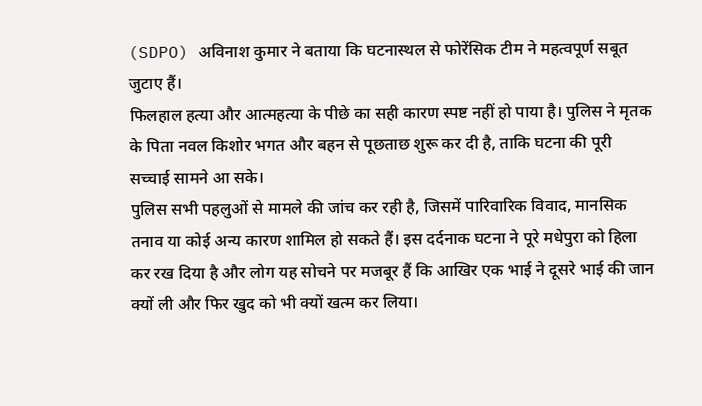(SDPO) अविनाश कुमार ने बताया कि घटनास्थल से फोरेंसिक टीम ने महत्वपूर्ण सबूत जुटाए हैं।
फिलहाल हत्या और आत्महत्या के पीछे का सही कारण स्पष्ट नहीं हो पाया है। पुलिस ने मृतक के पिता नवल किशोर भगत और बहन से पूछताछ शुरू कर दी है, ताकि घटना की पूरी सच्चाई सामने आ सके।
पुलिस सभी पहलुओं से मामले की जांच कर रही है, जिसमें पारिवारिक विवाद, मानसिक तनाव या कोई अन्य कारण शामिल हो सकते हैं। इस दर्दनाक घटना ने पूरे मधेपुरा को हिला कर रख दिया है और लोग यह सोचने पर मजबूर हैं कि आखिर एक भाई ने दूसरे भाई की जान क्यों ली और फिर खुद को भी क्यों खत्म कर लिया।